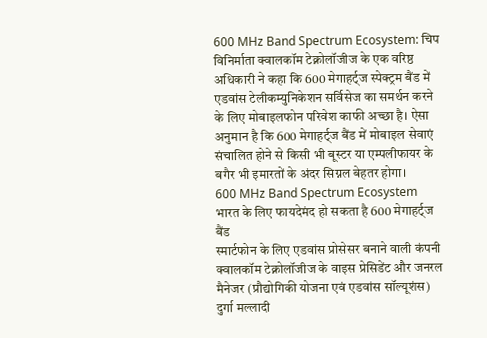600 MHz Band Spectrum Ecosystem: चिप विनिर्माता क्वालकॉम टेक्नोलॉजीज के एक वरिष्ठ अधिकारी ने कहा कि 600 मेगाहर्ट्ज स्पेक्ट्रम बैंड में एडवांस टेलीकम्युनिकेशन सर्विसेज का समर्थन करने के लिए मोबाइलफोन परिवेश काफी अच्छा है। ऐसा अनुमान है कि 600 मेगाहर्ट्ज बैंड में मोबाइल सेवाएं संचालित होने से किसी भी बूस्टर या एम्पलीफायर के बगैर भी इमारतों के अंदर सिग्नल बेहतर होगा।
600 MHz Band Spectrum Ecosystem
भारत के लिए फायदेमंद हो सकता है 600 मेगाहर्ट्ज बैंड
स्मार्टफोन के लिए एडवांस प्रोसेसर बनाने वाली कंपनी क्वालकॉम टेक्नोलॉजीज के वाइस प्रेसिडेंट और जनरल मैनेजर (प्रौद्योगिकी योजना एवं एडवांस सॉल्यूशंस) दुर्गा मल्लादी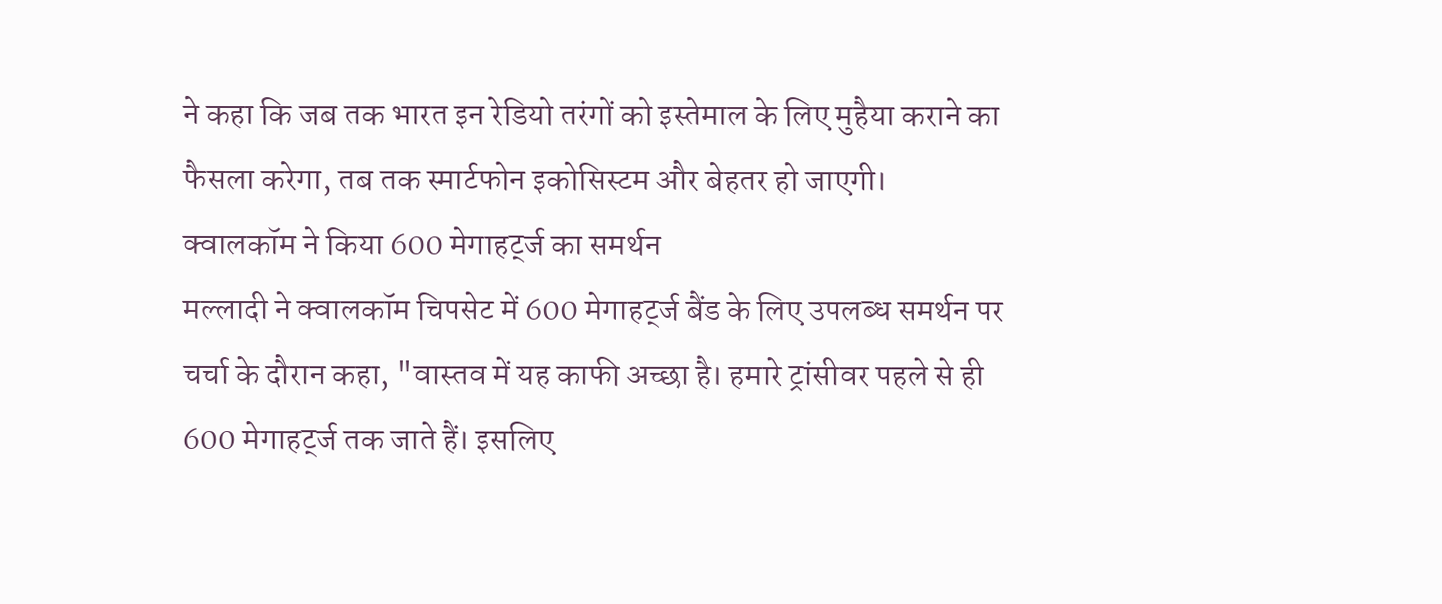ने कहा कि जब तक भारत इन रेडियो तरंगों को इस्तेमाल के लिए मुहैया कराने का फैसला करेगा, तब तक स्मार्टफोन इकोसिस्टम और बेहतर हो जाएगी।
क्वालकॉम ने किया 600 मेगाहर्ट्ज का समर्थन
मल्लादी ने क्वालकॉम चिपसेट में 600 मेगाहर्ट्ज बैंड के लिए उपलब्ध समर्थन पर चर्चा के दौरान कहा, "वास्तव में यह काफी अच्छा है। हमारे ट्रांसीवर पहले से ही 600 मेगाहर्ट्ज तक जाते हैं। इसलिए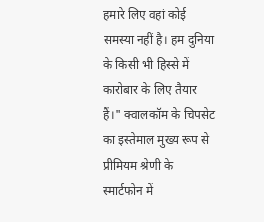हमारे लिए वहां कोई समस्या नहीं है। हम दुनिया के किसी भी हिस्से में कारोबार के लिए तैयार हैं।" क्वालकॉम के चिपसेट का इस्तेमाल मुख्य रूप से प्रीमियम श्रेणी के स्मार्टफोन में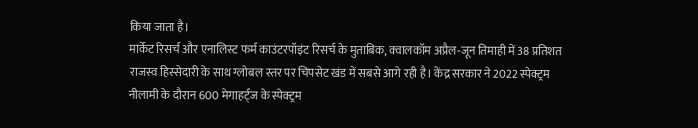किया जाता है।
मार्केट रिसर्च और एनालिस्ट फर्म काउंटरपॉइंट रिसर्च के मुताबिक, क्वालकॉम अप्रैल-जून तिमाही में 38 प्रतिशत राजस्व हिस्सेदारी के साथ ग्लोबल स्तर पर चिपसेट खंड में सबसे आगे रही है। केंद्र सरकार ने 2022 स्पेक्ट्रम नीलामी के दौरान 600 मेगाहर्ट्ज के स्पेक्ट्रम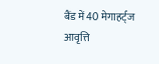बैंड में 40 मेगाहर्ट्ज आवृत्ति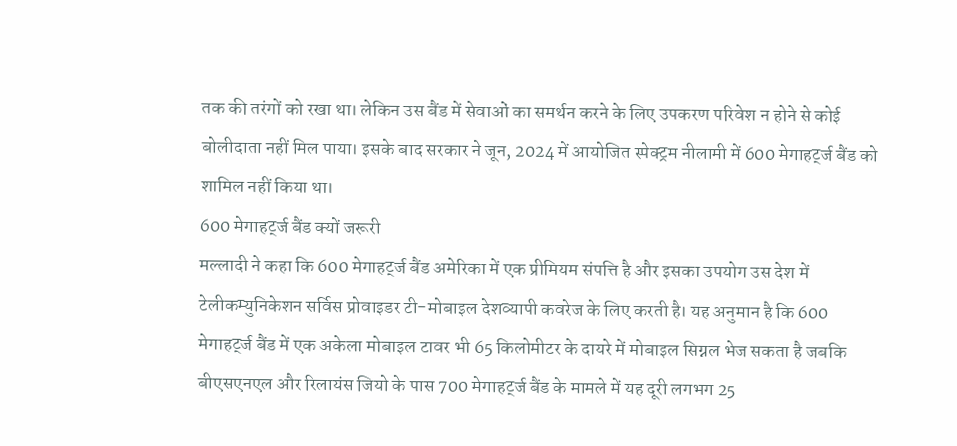तक की तरंगों को रखा था। लेकिन उस बैंड में सेवाओं का समर्थन करने के लिए उपकरण परिवेश न होने से कोई बोलीदाता नहीं मिल पाया। इसके बाद सरकार ने जून, 2024 में आयोजित स्पेक्ट्रम नीलामी में 600 मेगाहर्ट्ज बैंड को शामिल नहीं किया था।
600 मेगाहर्ट्ज बैंड क्यों जरूरी
मल्लादी ने कहा कि 600 मेगाहर्ट्ज बैंड अमेरिका में एक प्रीमियम संपत्ति है और इसका उपयोग उस देश में टेलीकम्युनिकेशन सर्विस प्रोवाइडर टी-मोबाइल देशव्यापी कवरेज के लिए करती है। यह अनुमान है कि 600 मेगाहर्ट्ज बैंड में एक अकेला मोबाइल टावर भी 65 किलोमीटर के दायरे में मोबाइल सिग्नल भेज सकता है जबकि बीएसएनएल और रिलायंस जियो के पास 700 मेगाहर्ट्ज बैंड के मामले में यह दूरी लगभग 25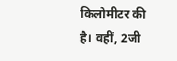किलोमीटर की है। वहीं, 2जी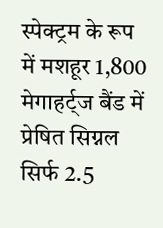स्पेक्ट्रम के रूप में मशहूर 1,800 मेगाहर्ट्ज बैंड में प्रेषित सिग्नल सिर्फ 2.5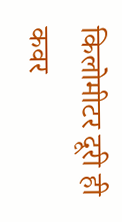किलोमीटर दूरी ही कवर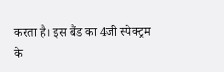करता है। इस बैंड का 4जी स्पेक्ट्रम के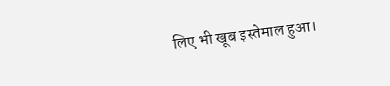लिए भी खूब इस्तेमाल हुआ।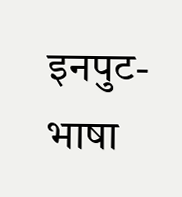इनपुट- भाषा